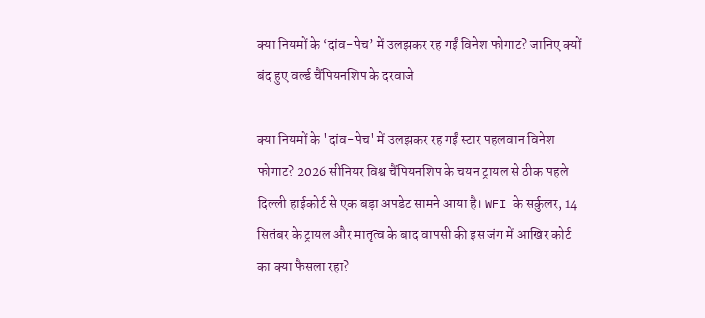क्या नियमों के ‘दांव-पेच’ में उलझकर रह गईं विनेश फोगाट? जानिए क्यों बंद हुए वर्ल्ड चैंपियनशिप के दरवाजे

क्या नियमों के 'दांव-पेच' में उलझकर रह गईं स्टार पहलवान विनेश फोगाट? 2026 सीनियर विश्व चैंपियनशिप के चयन ट्रायल से ठीक पहले दिल्ली हाईकोर्ट से एक बड़ा अपडेट सामने आया है। WFI के सर्कुलर, 14 सितंबर के ट्रायल और मातृत्व के बाद वापसी की इस जंग में आखिर कोर्ट का क्या फैसला रहा?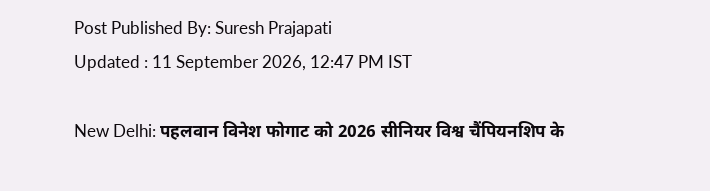Post Published By: Suresh Prajapati
Updated : 11 September 2026, 12:47 PM IST

New Delhi: पहलवान विनेश फोगाट को 2026 सीनियर विश्व चैंपियनशिप के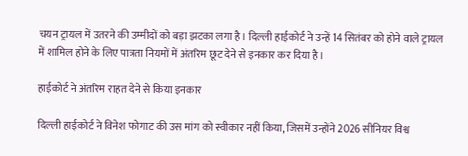चयन ट्रायल में उतरने की उम्मीदों को बड़ा झटका लगा है। दिल्ली हाईकोर्ट ने उन्हें 14 सितंबर को होने वाले ट्रायल में शामिल होने के लिए पात्रता नियमों में अंतरिम छूट देने से इनकार कर दिया है।

हाईकोर्ट ने अंतरिम राहत देने से किया इनकार

दिल्ली हाईकोर्ट ने विनेश फोगाट की उस मांग को स्वीकार नहीं किया, जिसमें उन्होंने 2026 सीनियर विश्व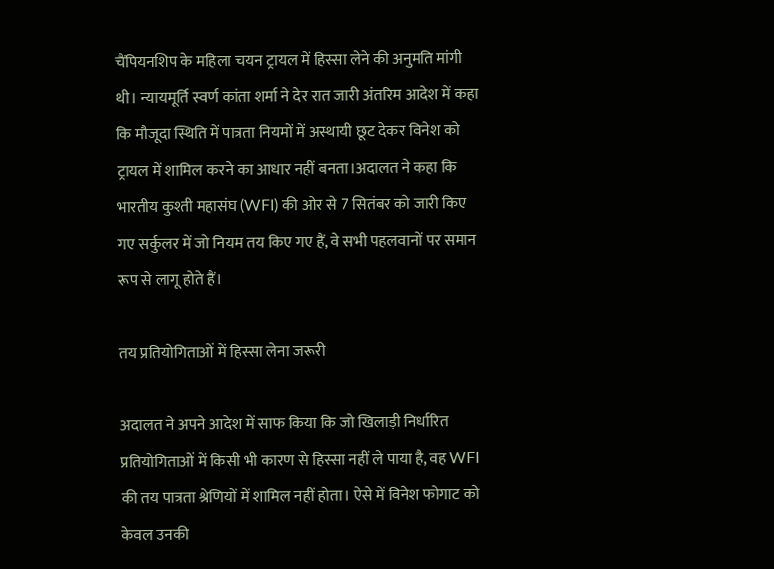चैंपियनशिप के महिला चयन ट्रायल में हिस्सा लेने की अनुमति मांगी थी। न्यायमूर्ति स्वर्ण कांता शर्मा ने देर रात जारी अंतरिम आदेश में कहा कि मौजूदा स्थिति में पात्रता नियमों में अस्थायी छूट देकर विनेश को ट्रायल में शामिल करने का आधार नहीं बनता।अदालत ने कहा कि भारतीय कुश्ती महासंघ (WFI) की ओर से 7 सितंबर को जारी किए गए सर्कुलर में जो नियम तय किए गए हैं, वे सभी पहलवानों पर समान रूप से लागू होते हैं।

तय प्रतियोगिताओं में हिस्सा लेना जरूरी

अदालत ने अपने आदेश में साफ किया कि जो खिलाड़ी निर्धारित प्रतियोगिताओं में किसी भी कारण से हिस्सा नहीं ले पाया है, वह WFI की तय पात्रता श्रेणियों में शामिल नहीं होता। ऐसे में विनेश फोगाट को केवल उनकी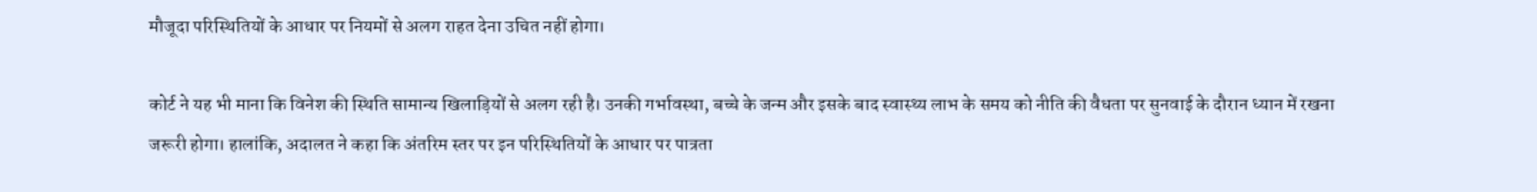मौजूदा परिस्थितियों के आधार पर नियमों से अलग राहत देना उचित नहीं होगा।

कोर्ट ने यह भी माना कि विनेश की स्थिति सामान्य खिलाड़ियों से अलग रही है। उनकी गर्भावस्था, बच्चे के जन्म और इसके बाद स्वास्थ्य लाभ के समय को नीति की वैधता पर सुनवाई के दौरान ध्यान में रखना जरूरी होगा। हालांकि, अदालत ने कहा कि अंतरिम स्तर पर इन परिस्थितियों के आधार पर पात्रता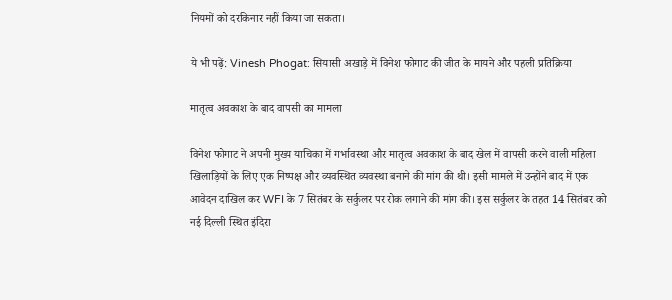नियमों को दरकिनार नहीं किया जा सकता।

ये भी पढ़ें: Vinesh Phogat: सियासी अखाड़े में विनेश फोगाट की जीत के मायने और पहली प्रतिक्रिया

मातृत्व अवकाश के बाद वापसी का मामला

विनेश फोगाट ने अपनी मुख्य याचिका में गर्भावस्था और मातृत्व अवकाश के बाद खेल में वापसी करने वाली महिला खिलाड़ियों के लिए एक निष्पक्ष और व्यवस्थित व्यवस्था बनाने की मांग की थी। इसी मामले में उन्होंने बाद में एक आवेदन दाखिल कर WFI के 7 सितंबर के सर्कुलर पर रोक लगाने की मांग की। इस सर्कुलर के तहत 14 सितंबर को नई दिल्ली स्थित इंदिरा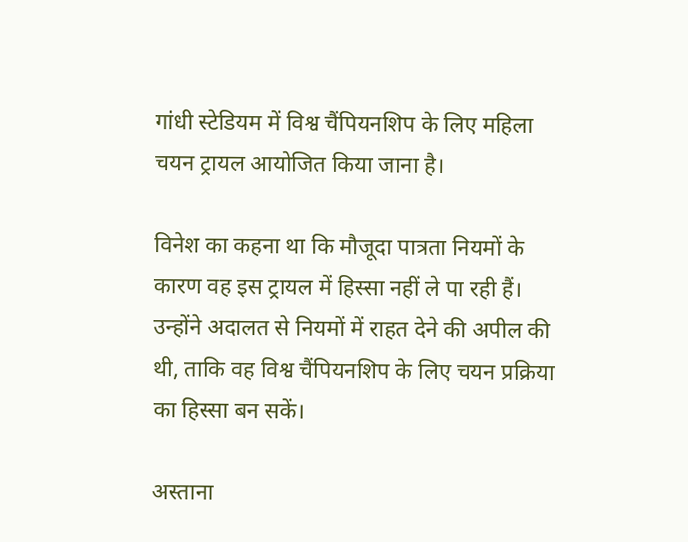गांधी स्टेडियम में विश्व चैंपियनशिप के लिए महिला चयन ट्रायल आयोजित किया जाना है।

विनेश का कहना था कि मौजूदा पात्रता नियमों के कारण वह इस ट्रायल में हिस्सा नहीं ले पा रही हैं। उन्होंने अदालत से नियमों में राहत देने की अपील की थी, ताकि वह विश्व चैंपियनशिप के लिए चयन प्रक्रिया का हिस्सा बन सकें।

अस्ताना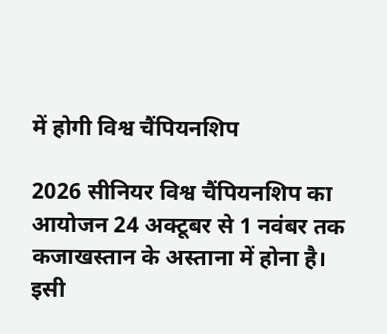में होगी विश्व चैंपियनशिप

2026 सीनियर विश्व चैंपियनशिप का आयोजन 24 अक्टूबर से 1 नवंबर तक कजाखस्तान के अस्ताना में होना है। इसी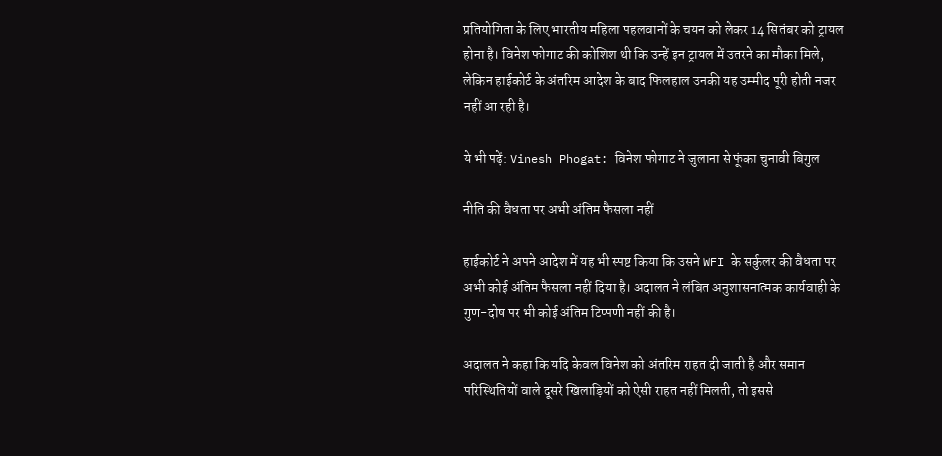प्रतियोगिता के लिए भारतीय महिला पहलवानों के चयन को लेकर 14 सितंबर को ट्रायल होना है। विनेश फोगाट की कोशिश थी कि उन्हें इन ट्रायल में उतरने का मौका मिले, लेकिन हाईकोर्ट के अंतरिम आदेश के बाद फिलहाल उनकी यह उम्मीद पूरी होती नजर नहीं आ रही है।

ये भी पढ़ें: Vinesh Phogat: विनेश फोगाट ने जुलाना से फूंका चुनावी बिगुल

नीति की वैधता पर अभी अंतिम फैसला नहीं

हाईकोर्ट ने अपने आदेश में यह भी स्पष्ट किया कि उसने WFI के सर्कुलर की वैधता पर अभी कोई अंतिम फैसला नहीं दिया है। अदालत ने लंबित अनुशासनात्मक कार्यवाही के गुण-दोष पर भी कोई अंतिम टिप्पणी नहीं की है।

अदालत ने कहा कि यदि केवल विनेश को अंतरिम राहत दी जाती है और समान परिस्थितियों वाले दूसरे खिलाड़ियों को ऐसी राहत नहीं मिलती, तो इससे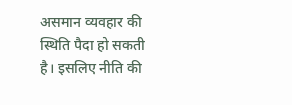असमान व्यवहार की स्थिति पैदा हो सकती है। इसलिए नीति की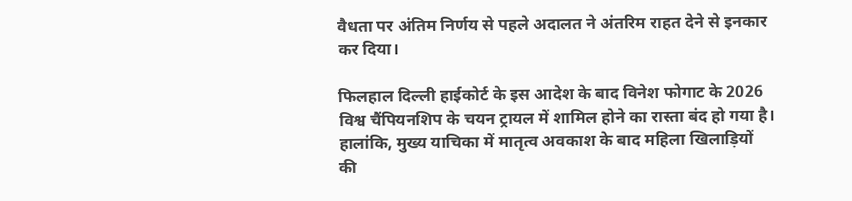वैधता पर अंतिम निर्णय से पहले अदालत ने अंतरिम राहत देने से इनकार कर दिया।

फिलहाल दिल्ली हाईकोर्ट के इस आदेश के बाद विनेश फोगाट के 2026 विश्व चैंपियनशिप के चयन ट्रायल में शामिल होने का रास्ता बंद हो गया है। हालांकि, मुख्य याचिका में मातृत्व अवकाश के बाद महिला खिलाड़ियों की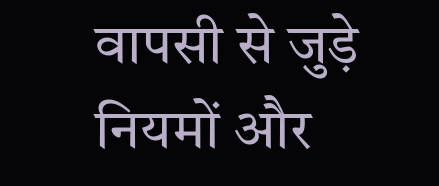वापसी से जुड़े नियमों और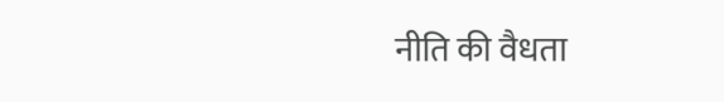नीति की वैधता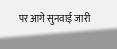पर आगे सुनवाई जारी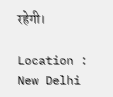रहेगी।

Location :  New Delhi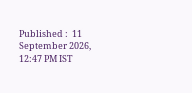Published :  11 September 2026, 12:47 PM IST